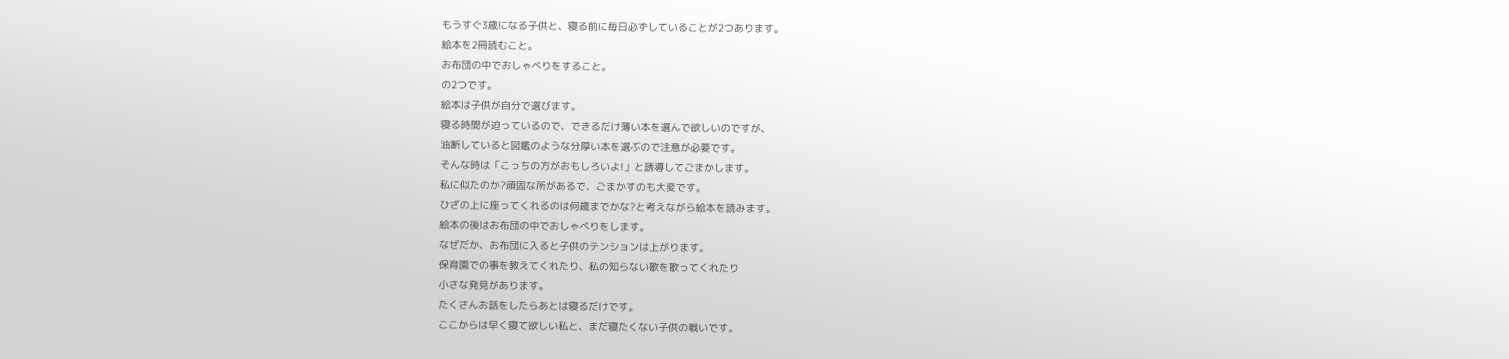もうすぐ3歳になる子供と、寝る前に毎日必ずしていることが2つあります。
絵本を2冊読むこと。
お布団の中でおしゃべりをすること。
の2つです。
絵本は子供が自分で選びます。
寝る時間が迫っているので、できるだけ薄い本を選んで欲しいのですが、
油断していると図鑑のような分厚い本を選ぶので注意が必要です。
そんな時は「こっちの方がおもしろいよ!」と誘導してごまかします。
私に似たのか?頑固な所があるで、ごまかすのも大変です。
ひざの上に座ってくれるのは何歳までかな?と考えながら絵本を読みます。
絵本の後はお布団の中でおしゃべりをします。
なぜだか、お布団に入ると子供のテンションは上がります。
保育園での事を教えてくれたり、私の知らない歌を歌ってくれたり
小さな発見があります。
たくさんお話をしたらあとは寝るだけです。
ここからは早く寝て欲しい私と、まだ寝たくない子供の戦いです。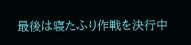最後は寝たふり作戦を決行中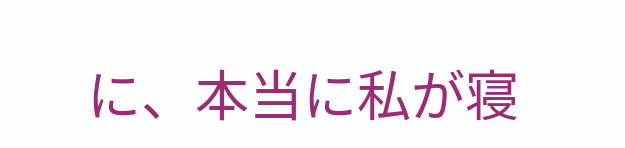に、本当に私が寝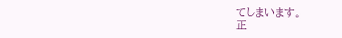てしまいます。
正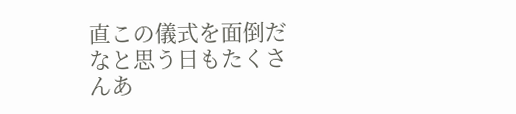直この儀式を面倒だなと思う日もたくさんあ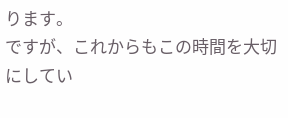ります。
ですが、これからもこの時間を大切にしてい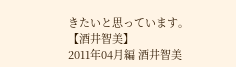きたいと思っています。
【酒井智美】
2011年04月編 酒井智美